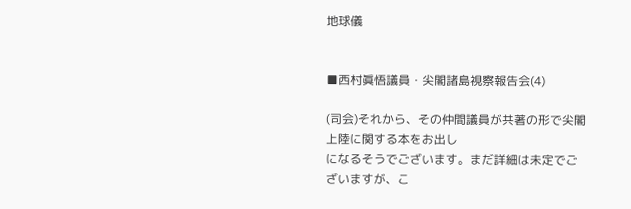地球儀


■西村眞悟議員・尖閣諸島視察報告会(4)

(司会)それから、その仲間議員が共著の形で尖閣上陸に関する本をお出し
になるそうでございます。まだ詳細は未定でございますが、こ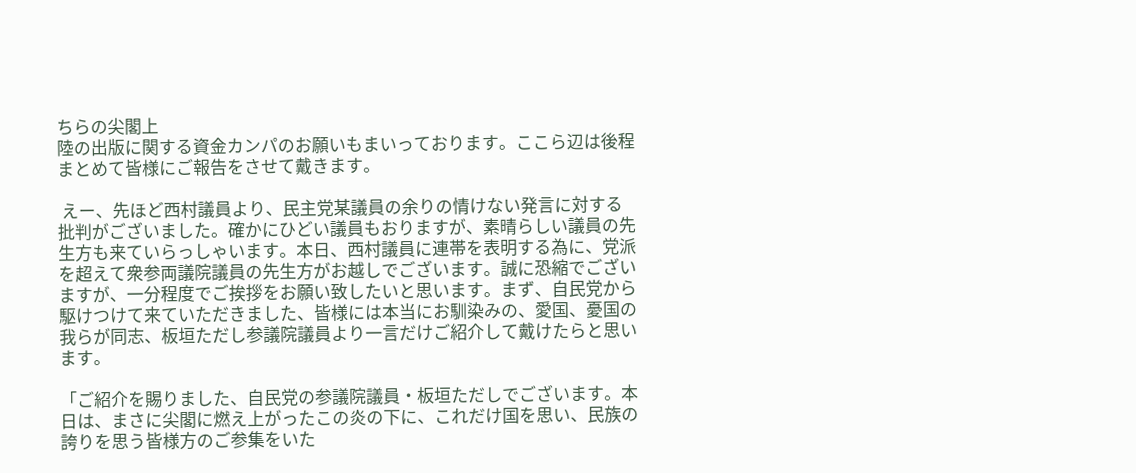ちらの尖閣上
陸の出版に関する資金カンパのお願いもまいっております。ここら辺は後程
まとめて皆様にご報告をさせて戴きます。

 えー、先ほど西村議員より、民主党某議員の余りの情けない発言に対する
批判がございました。確かにひどい議員もおりますが、素晴らしい議員の先
生方も来ていらっしゃいます。本日、西村議員に連帯を表明する為に、党派
を超えて衆参両議院議員の先生方がお越しでございます。誠に恐縮でござい
ますが、一分程度でご挨拶をお願い致したいと思います。まず、自民党から
駆けつけて来ていただきました、皆様には本当にお馴染みの、愛国、憂国の
我らが同志、板垣ただし参議院議員より一言だけご紹介して戴けたらと思い
ます。

「ご紹介を賜りました、自民党の参議院議員・板垣ただしでございます。本
日は、まさに尖閣に燃え上がったこの炎の下に、これだけ国を思い、民族の
誇りを思う皆様方のご参集をいた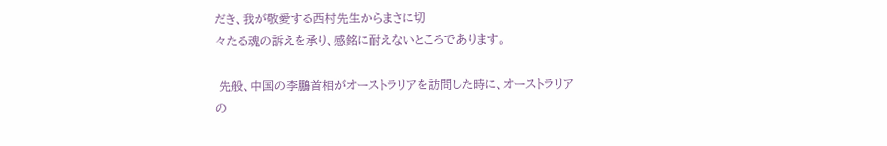だき、我が敬愛する西村先生からまさに切
々たる魂の訴えを承り、感銘に耐えないところであります。

 先般、中国の李鵬首相がオーストラリアを訪問した時に、オーストラリア
の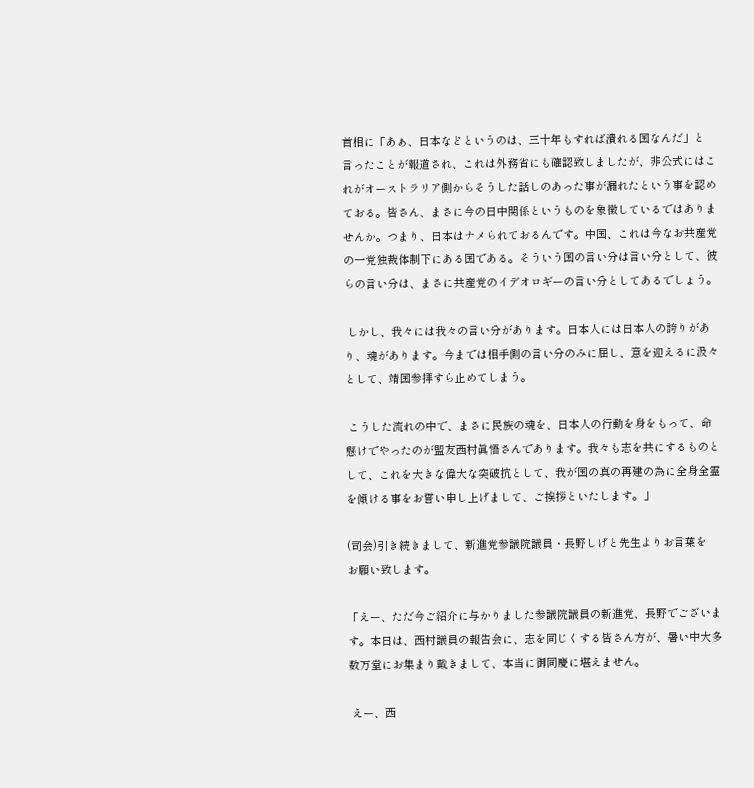首相に「あぁ、日本などというのは、三十年もすれば潰れる国なんだ」と
言ったことが報道され、これは外務省にも確認致しましたが、非公式にはこ
れがオーストラリア側からそうした話しのあった事が漏れたという事を認め
ておる。皆さん、まさに今の日中関係というものを象徴しているではありま
せんか。つまり、日本はナメられておるんです。中国、これは今なお共産党
の一党独裁体制下にある国である。そういう国の言い分は言い分として、彼
らの言い分は、まさに共産党のイデオロギーの言い分としてあるでしょう。

 しかし、我々には我々の言い分があります。日本人には日本人の誇りがあ
り、魂があります。今までは相手側の言い分のみに屈し、意を迎えるに汲々
として、靖国参拝すら止めてしまう。

 こうした流れの中で、まさに民族の魂を、日本人の行動を身をもって、命
懸けでやったのが盟友西村眞悟さんであります。我々も志を共にするものと
して、これを大きな偉大な突破抗として、我が国の真の再建の為に全身全霊
を傾ける事をお誓い申し上げまして、ご挨拶といたします。」

(司会)引き続きまして、新進党参議院議員・長野しげと先生よりお言葉を
お願い致します。

「えー、ただ今ご紹介に与かりました参議院議員の新進党、長野でございま
す。本日は、西村議員の報告会に、志を同じくする皆さん方が、暑い中大多
数万堂にお集まり戴きまして、本当に御同慶に堪えません。

 えー、西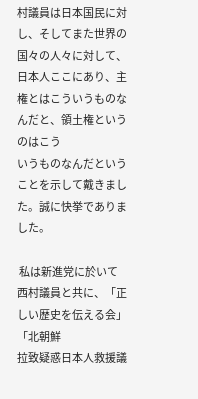村議員は日本国民に対し、そしてまた世界の国々の人々に対して、
日本人ここにあり、主権とはこういうものなんだと、領土権というのはこう
いうものなんだということを示して戴きました。誠に快挙でありました。

 私は新進党に於いて西村議員と共に、「正しい歴史を伝える会」「北朝鮮
拉致疑惑日本人救援議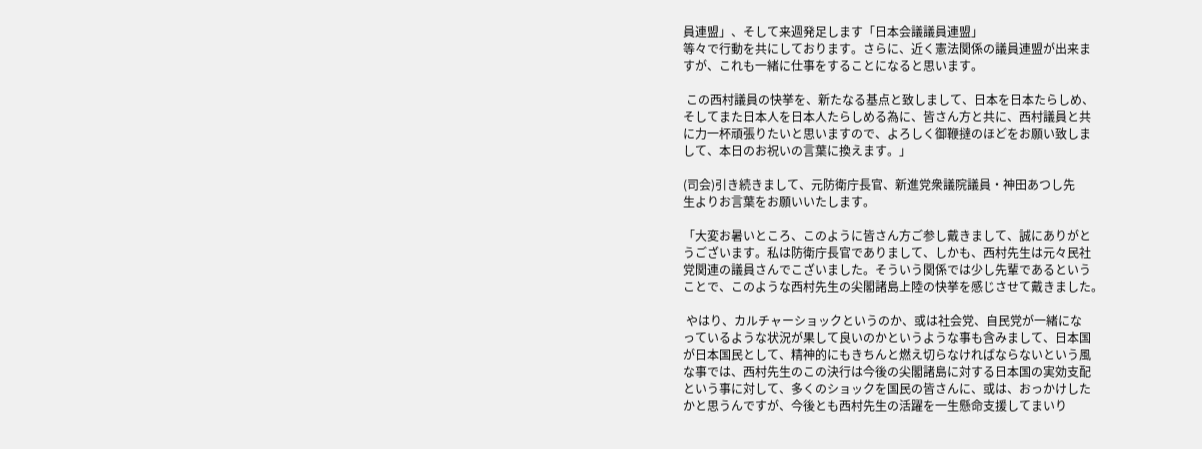員連盟」、そして来週発足します「日本会議議員連盟」
等々で行動を共にしております。さらに、近く憲法関係の議員連盟が出来ま
すが、これも一緒に仕事をすることになると思います。

 この西村議員の快挙を、新たなる基点と致しまして、日本を日本たらしめ、
そしてまた日本人を日本人たらしめる為に、皆さん方と共に、西村議員と共
に力一杯頑張りたいと思いますので、よろしく御鞭撻のほどをお願い致しま
して、本日のお祝いの言葉に換えます。」

(司会)引き続きまして、元防衛庁長官、新進党衆議院議員・神田あつし先
生よりお言葉をお願いいたします。

「大変お暑いところ、このように皆さん方ご参し戴きまして、誠にありがと
うございます。私は防衛庁長官でありまして、しかも、西村先生は元々民社
党関連の議員さんでこざいました。そういう関係では少し先輩であるという
ことで、このような西村先生の尖閣諸島上陸の快挙を感じさせて戴きました。

 やはり、カルチャーショックというのか、或は社会党、自民党が一緒にな
っているような状況が果して良いのかというような事も含みまして、日本国
が日本国民として、精神的にもきちんと燃え切らなければならないという風
な事では、西村先生のこの決行は今後の尖閣諸島に対する日本国の実効支配
という事に対して、多くのショックを国民の皆さんに、或は、おっかけした
かと思うんですが、今後とも西村先生の活躍を一生懸命支援してまいり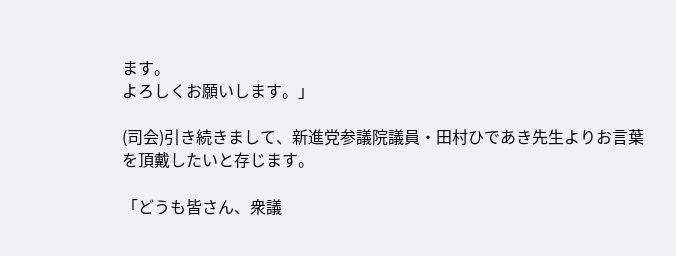ます。
よろしくお願いします。」

(司会)引き続きまして、新進党参議院議員・田村ひであき先生よりお言葉
を頂戴したいと存じます。

「どうも皆さん、衆議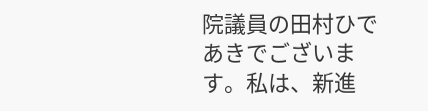院議員の田村ひであきでございます。私は、新進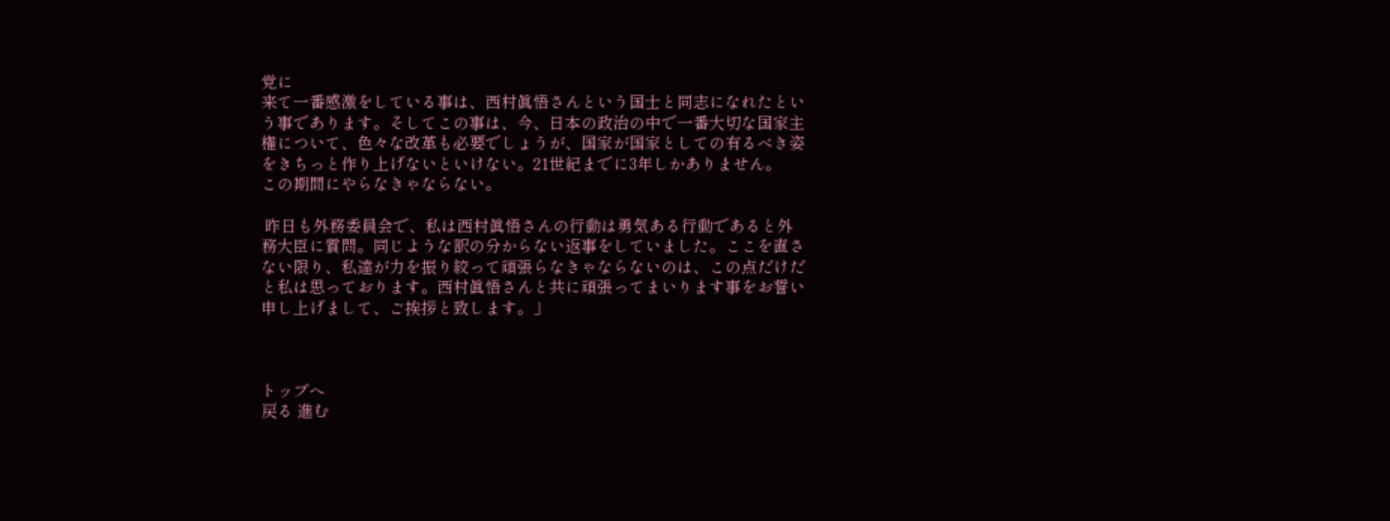党に
来て一番感激をしている事は、西村眞悟さんという国士と同志になれたとい
う事であります。そしてこの事は、今、日本の政治の中で一番大切な国家主
権について、色々な改革も必要でしょうが、国家が国家としての有るべき姿
をきちっと作り上げないといけない。21世紀までに3年しかありません。
この期間にやらなきゃならない。

 昨日も外務委員会で、私は西村眞悟さんの行動は勇気ある行動であると外
務大臣に質問。同じような訳の分からない返事をしていました。ここを直さ
ない限り、私達が力を振り絞って頑張らなきゃならないのは、この点だけだ
と私は思っております。西村眞悟さんと共に頑張ってまいります事をお誓い
申し上げまして、ご挨拶と致します。」



トップへ
戻る 進む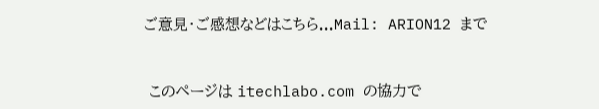ご意見・ご感想などはこちら...Mail: ARION12 まで


 このページは itechlabo.com の協力で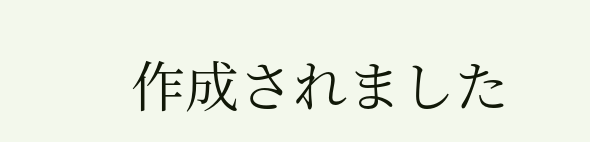作成されました